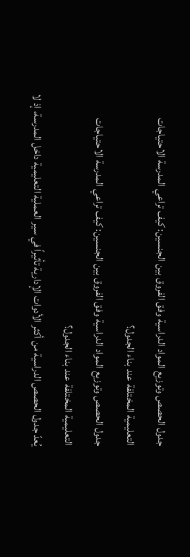جدول الحصص وتوزيع المواد الدراسية وفق الفروق بين الجنسين: كيف تراعي المدرسة الاحتياجات التعليمية المختلفة عند بناء الجدول؟
جدول الحصص وتوزيع المواد الدراسية وفق الفروق بين الجنسين: كيف تراعي المدرسة الاحتياجات التعليمية المختلفة عند بناء الجدول؟
يُعدّ جدول الحصص الدراسية من أكثر الأدوات الإدارية تأثيراً في سير العملية التعليمية داخل المدرسة، إذ لا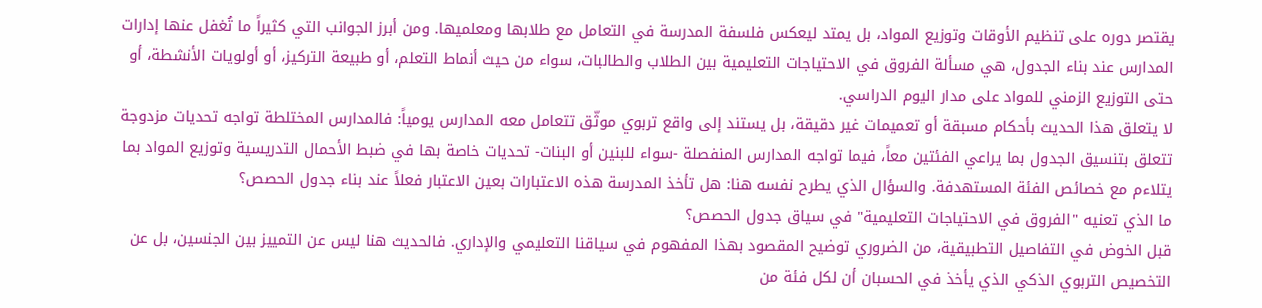يقتصر دوره على تنظيم الأوقات وتوزيع المواد، بل يمتد ليعكس فلسفة المدرسة في التعامل مع طلابها ومعلميها. ومن أبرز الجوانب التي كثيراً ما تُغفل عنها إدارات المدارس عند بناء الجدول، هي مسألة الفروق في الاحتياجات التعليمية بين الطلاب والطالبات، سواء من حيث أنماط التعلم، أو طبيعة التركيز، أو أولويات الأنشطة، أو حتى التوزيع الزمني للمواد على مدار اليوم الدراسي.
لا يتعلق هذا الحديث بأحكام مسبقة أو تعميمات غير دقيقة، بل يستند إلى واقع تربوي موثّق تتعامل معه المدارس يومياً: فالمدارس المختلطة تواجه تحديات مزدوجة تتعلق بتنسيق الجدول بما يراعي الفئتين معاً، فيما تواجه المدارس المنفصلة -سواء للبنين أو البنات- تحديات خاصة بها في ضبط الأحمال التدريسية وتوزيع المواد بما يتلاءم مع خصائص الفئة المستهدفة. والسؤال الذي يطرح نفسه هنا: هل تأخذ المدرسة هذه الاعتبارات بعين الاعتبار فعلاً عند بناء جدول الحصص؟
ما الذي تعنيه "الفروق في الاحتياجات التعليمية" في سياق جدول الحصص؟
قبل الخوض في التفاصيل التطبيقية، من الضروري توضيح المقصود بهذا المفهوم في سياقنا التعليمي والإداري. فالحديث هنا ليس عن التمييز بين الجنسين، بل عن التخصيص التربوي الذكي الذي يأخذ في الحسبان أن لكل فئة من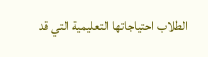الطلاب احتياجاتها التعليمية التي قد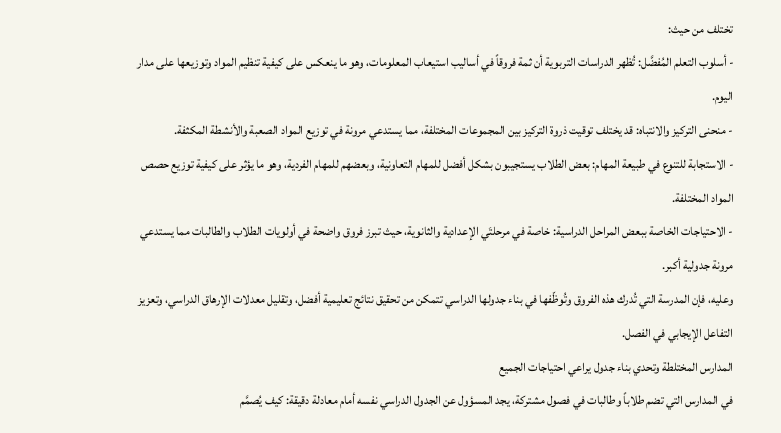تختلف من حيث:
- أسلوب التعلم المُفضَّل: تُظهر الدراسات التربوية أن ثمة فروقاً في أساليب استيعاب المعلومات، وهو ما ينعكس على كيفية تنظيم المواد وتوزيعها على مدار اليوم.
- منحنى التركيز والانتباه: قد يختلف توقيت ذروة التركيز بين المجموعات المختلفة، مما يستدعي مرونة في توزيع المواد الصعبة والأنشطة المكثفة.
- الاستجابة للتنوع في طبيعة المهام: بعض الطلاب يستجيبون بشكل أفضل للمهام التعاونية، وبعضهم للمهام الفردية، وهو ما يؤثر على كيفية توزيع حصص المواد المختلفة.
- الاحتياجات الخاصة ببعض المراحل الدراسية: خاصة في مرحلتَي الإعدادية والثانوية، حيث تبرز فروق واضحة في أولويات الطلاب والطالبات مما يستدعي مرونة جدولية أكبر.
وعليه، فإن المدرسة التي تُدرك هذه الفروق وتُوظّفها في بناء جدولها الدراسي تتمكن من تحقيق نتائج تعليمية أفضل، وتقليل معدلات الإرهاق الدراسي، وتعزيز التفاعل الإيجابي في الفصل.
المدارس المختلطة وتحدي بناء جدول يراعي احتياجات الجميع
في المدارس التي تضم طلاباً وطالبات في فصول مشتركة، يجد المسؤول عن الجدول الدراسي نفسه أمام معادلة دقيقة: كيف يُصمَّم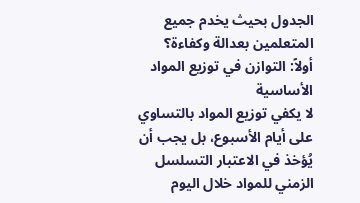الجدول بحيث يخدم جميع المتعلمين بعدالة وكفاءة؟
أولاً: التوازن في توزيع المواد الأساسية
لا يكفي توزيع المواد بالتساوي على أيام الأسبوع، بل يجب أن يُؤخذ في الاعتبار التسلسل الزمني للمواد خلال اليوم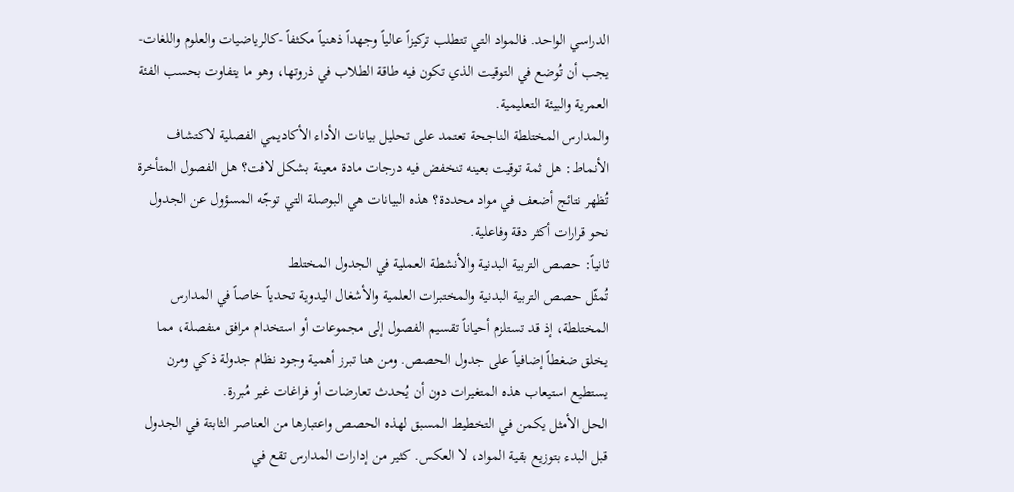الدراسي الواحد. فالمواد التي تتطلب تركيزاً عالياً وجهداً ذهنياً مكثفاً -كالرياضيات والعلوم واللغات- يجب أن تُوضع في التوقيت الذي تكون فيه طاقة الطلاب في ذروتها، وهو ما يتفاوت بحسب الفئة العمرية والبيئة التعليمية.
والمدارس المختلطة الناجحة تعتمد على تحليل بيانات الأداء الأكاديمي الفصلية لاكتشاف الأنماط: هل ثمة توقيت بعينه تنخفض فيه درجات مادة معينة بشكل لافت؟ هل الفصول المتأخرة تُظهر نتائج أضعف في مواد محددة؟ هذه البيانات هي البوصلة التي توجّه المسؤول عن الجدول نحو قرارات أكثر دقة وفاعلية.
ثانياً: حصص التربية البدنية والأنشطة العملية في الجدول المختلط
تُمثّل حصص التربية البدنية والمختبرات العلمية والأشغال اليدوية تحدياً خاصاً في المدارس المختلطة، إذ قد تستلزم أحياناً تقسيم الفصول إلى مجموعات أو استخدام مرافق منفصلة، مما يخلق ضغطاً إضافياً على جدول الحصص. ومن هنا تبرز أهمية وجود نظام جدولة ذكي ومرن يستطيع استيعاب هذه المتغيرات دون أن يُحدث تعارضات أو فراغات غير مُبررة.
الحل الأمثل يكمن في التخطيط المسبق لهذه الحصص واعتبارها من العناصر الثابتة في الجدول قبل البدء بتوزيع بقية المواد، لا العكس. كثير من إدارات المدارس تقع في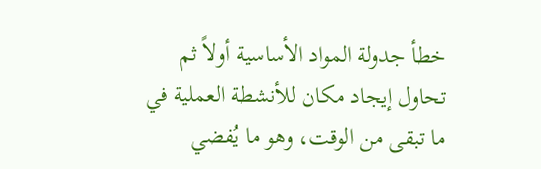خطأ جدولة المواد الأساسية أولاً ثم تحاول إيجاد مكان للأنشطة العملية في ما تبقى من الوقت، وهو ما يُفضي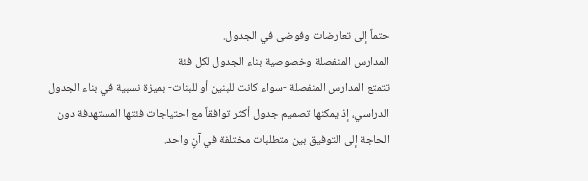حتماً إلى تعارضات وفوضى في الجدول.
المدارس المنفصلة وخصوصية بناء الجدول لكل فئة
تتمتع المدارس المنفصلة -سواء كانت للبنين أو للبنات- بميزة نسبية في بناء الجدول الدراسي، إذ يمكنها تصميم جدول أكثر توافقاً مع احتياجات فئتها المستهدفة دون الحاجة إلى التوفيق بين متطلبات مختلفة في آنٍ واحد.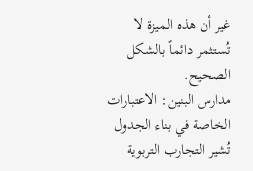غير أن هذه الميزة لا تُستثمر دائماً بالشكل الصحيح.
مدارس البنين: الاعتبارات الخاصة في بناء الجدول
تُشير التجارب التربوية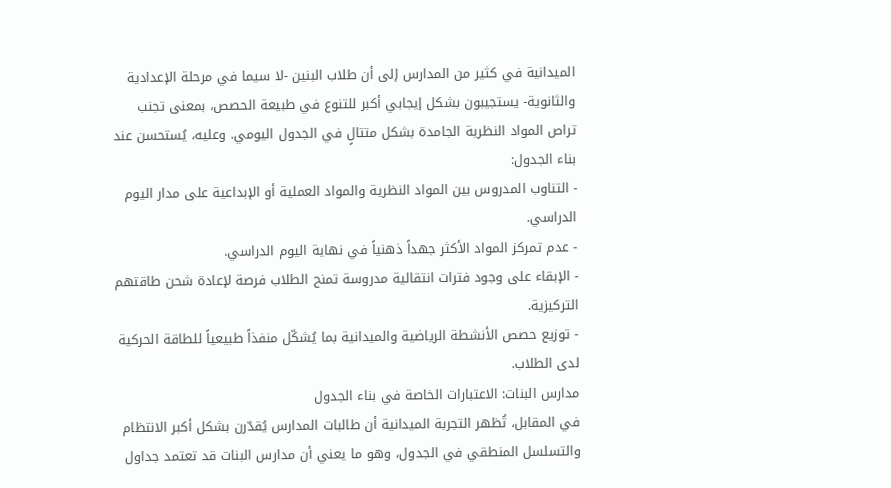الميدانية في كثير من المدارس إلى أن طلاب البنين -لا سيما في مرحلة الإعدادية والثانوية- يستجيبون بشكل إيجابي أكبر للتنوع في طبيعة الحصص، بمعنى تجنب تراص المواد النظرية الجامدة بشكل متتالٍ في الجدول اليومي. وعليه، يُستحسن عند بناء الجدول:
- التناوب المدروس بين المواد النظرية والمواد العملية أو الإبداعية على مدار اليوم الدراسي.
- عدم تمركز المواد الأكثر جهداً ذهنياً في نهاية اليوم الدراسي.
- الإبقاء على وجود فترات انتقالية مدروسة تمنح الطلاب فرصة لإعادة شحن طاقتهم التركيزية.
- توزيع حصص الأنشطة الرياضية والميدانية بما يُشكّل منفذاً طبيعياً للطاقة الحركية لدى الطلاب.
مدارس البنات: الاعتبارات الخاصة في بناء الجدول
في المقابل، تُظهر التجربة الميدانية أن طالبات المدارس يُقدّرن بشكل أكبر الانتظام والتسلسل المنطقي في الجدول، وهو ما يعني أن مدارس البنات قد تعتمد جداول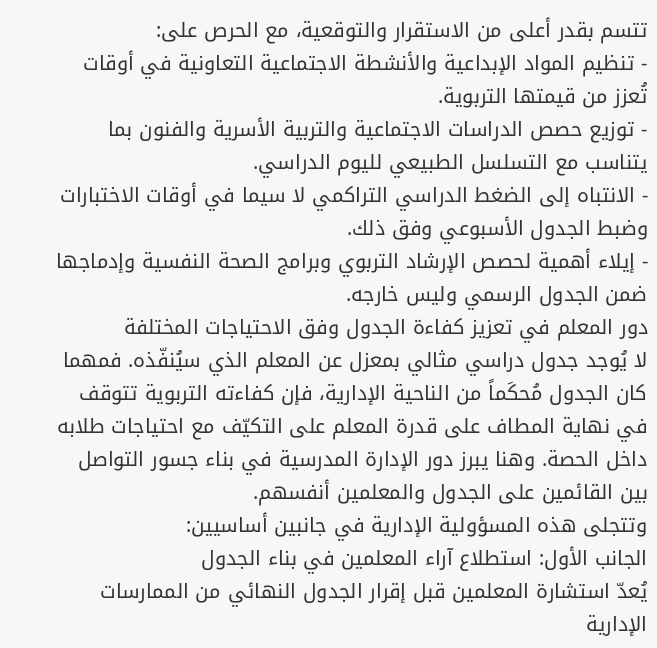تتسم بقدر أعلى من الاستقرار والتوقعية، مع الحرص على:
- تنظيم المواد الإبداعية والأنشطة الاجتماعية التعاونية في أوقات تُعزز من قيمتها التربوية.
- توزيع حصص الدراسات الاجتماعية والتربية الأسرية والفنون بما يتناسب مع التسلسل الطبيعي لليوم الدراسي.
- الانتباه إلى الضغط الدراسي التراكمي لا سيما في أوقات الاختبارات وضبط الجدول الأسبوعي وفق ذلك.
- إيلاء أهمية لحصص الإرشاد التربوي وبرامج الصحة النفسية وإدماجها ضمن الجدول الرسمي وليس خارجه.
دور المعلم في تعزيز كفاءة الجدول وفق الاحتياجات المختلفة
لا يُوجد جدول دراسي مثالي بمعزل عن المعلم الذي سيُنفّذه. فمهما كان الجدول مُحكَماً من الناحية الإدارية، فإن كفاءته التربوية تتوقف في نهاية المطاف على قدرة المعلم على التكيّف مع احتياجات طلابه داخل الحصة. وهنا يبرز دور الإدارة المدرسية في بناء جسور التواصل بين القائمين على الجدول والمعلمين أنفسهم.
وتتجلى هذه المسؤولية الإدارية في جانبين أساسيين:
الجانب الأول: استطلاع آراء المعلمين في بناء الجدول
يُعدّ استشارة المعلمين قبل إقرار الجدول النهائي من الممارسات الإدارية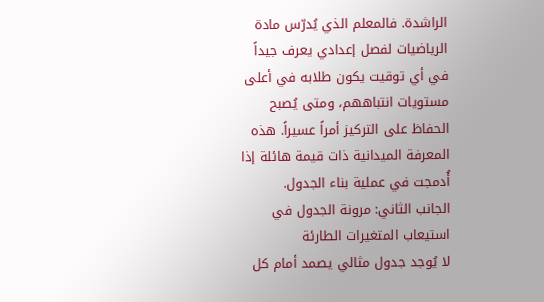الراشدة. فالمعلم الذي يُدرّس مادة الرياضيات لفصل إعدادي يعرف جيداً في أي توقيت يكون طلابه في أعلى مستويات انتباههم، ومتى يُصبح الحفاظ على التركيز أمراً عسيراً. هذه المعرفة الميدانية ذات قيمة هائلة إذا أُدمجت في عملية بناء الجدول.
الجانب الثاني: مرونة الجدول في استيعاب المتغيرات الطارئة
لا يُوجد جدول مثالي يصمد أمام كل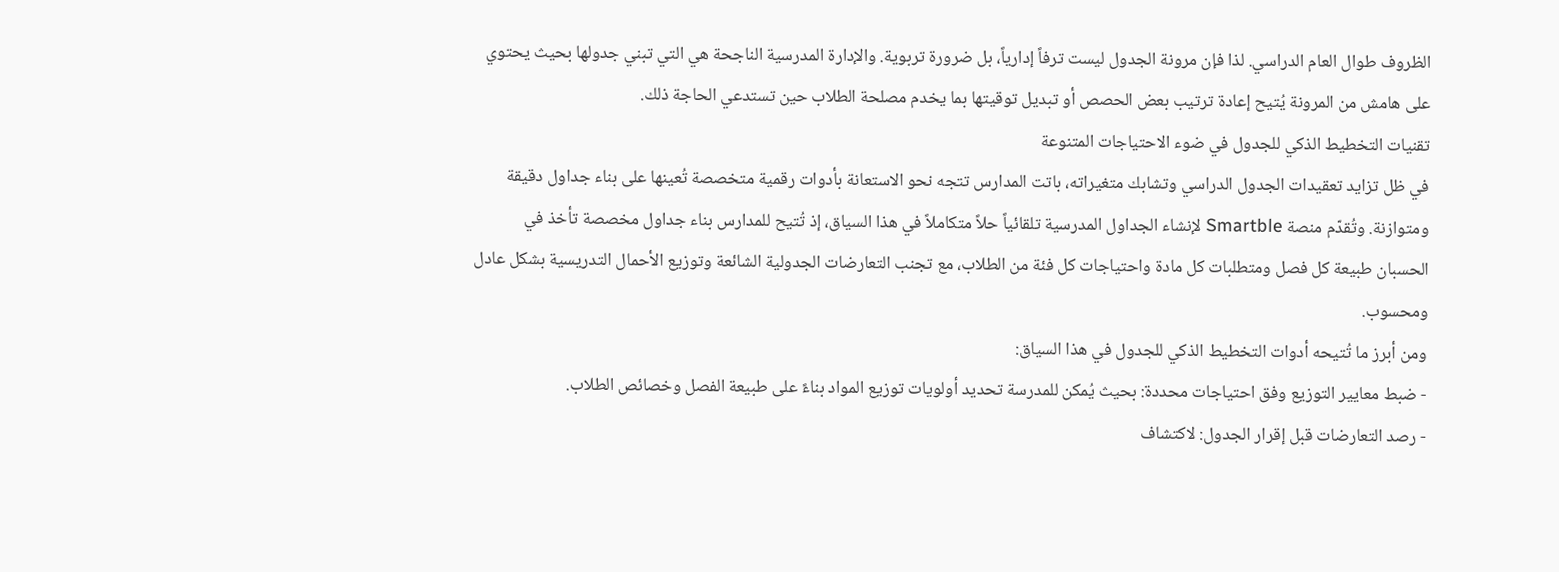الظروف طوال العام الدراسي. لذا فإن مرونة الجدول ليست ترفاً إدارياً، بل ضرورة تربوية. والإدارة المدرسية الناجحة هي التي تبني جدولها بحيث يحتوي على هامش من المرونة يُتيح إعادة ترتيب بعض الحصص أو تبديل توقيتها بما يخدم مصلحة الطلاب حين تستدعي الحاجة ذلك.
تقنيات التخطيط الذكي للجدول في ضوء الاحتياجات المتنوعة
في ظل تزايد تعقيدات الجدول الدراسي وتشابك متغيراته، باتت المدارس تتجه نحو الاستعانة بأدوات رقمية متخصصة تُعينها على بناء جداول دقيقة ومتوازنة. وتُقدّم منصة Smartble لإنشاء الجداول المدرسية تلقائياً حلاً متكاملاً في هذا السياق، إذ تُتيح للمدارس بناء جداول مخصصة تأخذ في الحسبان طبيعة كل فصل ومتطلبات كل مادة واحتياجات كل فئة من الطلاب، مع تجنب التعارضات الجدولية الشائعة وتوزيع الأحمال التدريسية بشكل عادل ومحسوب.
ومن أبرز ما تُتيحه أدوات التخطيط الذكي للجدول في هذا السياق:
- ضبط معايير التوزيع وفق احتياجات محددة: بحيث يُمكن للمدرسة تحديد أولويات توزيع المواد بناءً على طبيعة الفصل وخصائص الطلاب.
- رصد التعارضات قبل إقرار الجدول: لاكتشاف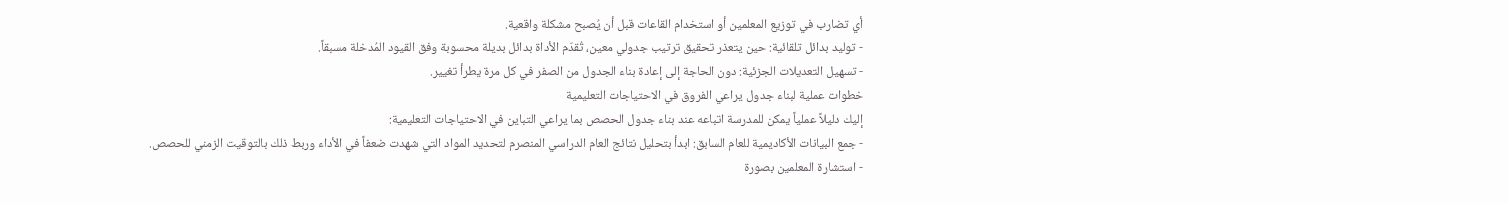أي تضارب في توزيع المعلمين أو استخدام القاعات قبل أن يُصبح مشكلة واقعية.
- توليد بدائل تلقائية: حين يتعذر تحقيق ترتيب جدولي معين، تُقدّم الأداة بدائل بديلة محسوبة وفق القيود المُدخلة مسبقاً.
- تسهيل التعديلات الجزئية: دون الحاجة إلى إعادة بناء الجدول من الصفر في كل مرة يطرأ تغيير.
خطوات عملية لبناء جدول يراعي الفروق في الاحتياجات التعليمية
إليك دليلاً عملياً يمكن للمدرسة اتباعه عند بناء جدول الحصص بما يراعي التباين في الاحتياجات التعليمية:
- جمع البيانات الأكاديمية للعام السابق: ابدأ بتحليل نتائج العام الدراسي المنصرم لتحديد المواد التي شهدت ضعفاً في الأداء وربط ذلك بالتوقيت الزمني للحصص.
- استشارة المعلمين بصورة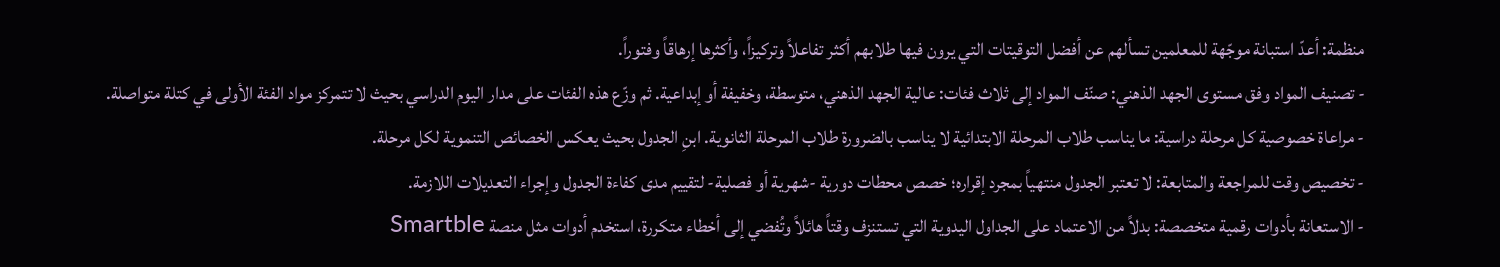منظمة: أعدّ استبانة موجّهة للمعلمين تسألهم عن أفضل التوقيتات التي يرون فيها طلابهم أكثر تفاعلاً وتركيزاً، وأكثرها إرهاقاً وفتوراً.
- تصنيف المواد وفق مستوى الجهد الذهني: صنّف المواد إلى ثلاث فئات: عالية الجهد الذهني، متوسطة، وخفيفة أو إبداعية. ثم وزّع هذه الفئات على مدار اليوم الدراسي بحيث لا تتمركز مواد الفئة الأولى في كتلة متواصلة.
- مراعاة خصوصية كل مرحلة دراسية: ما يناسب طلاب المرحلة الابتدائية لا يناسب بالضرورة طلاب المرحلة الثانوية. ابنِ الجدول بحيث يعكس الخصائص التنموية لكل مرحلة.
- تخصيص وقت للمراجعة والمتابعة: لا تعتبر الجدول منتهياً بمجرد إقراره؛ خصص محطات دورية -شهرية أو فصلية- لتقييم مدى كفاءة الجدول وإجراء التعديلات اللازمة.
- الاستعانة بأدوات رقمية متخصصة: بدلاً من الاعتماد على الجداول اليدوية التي تستنزف وقتاً هائلاً وتُفضي إلى أخطاء متكررة، استخدم أدوات مثل منصة Smartble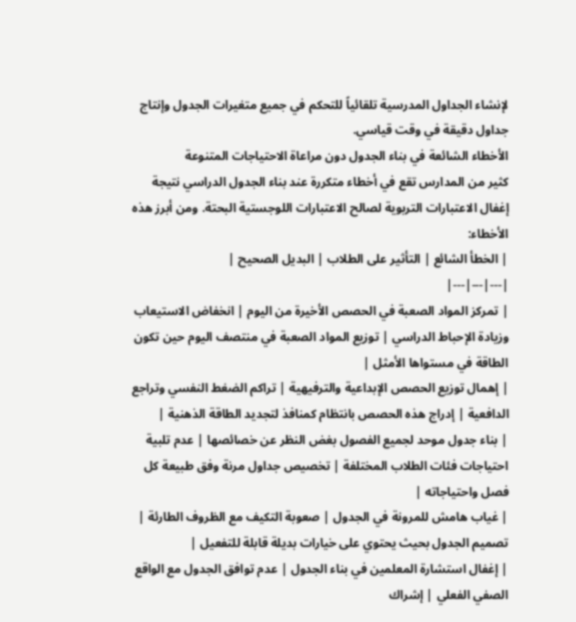لإنشاء الجداول المدرسية تلقائياً للتحكم في جميع متغيرات الجدول وإنتاج جداول دقيقة في وقت قياسي.
الأخطاء الشائعة في بناء الجدول دون مراعاة الاحتياجات المتنوعة
كثير من المدارس تقع في أخطاء متكررة عند بناء الجدول الدراسي نتيجة إغفال الاعتبارات التربوية لصالح الاعتبارات اللوجستية البحتة. ومن أبرز هذه الأخطاء:
| الخطأ الشائع | التأثير على الطلاب | البديل الصحيح |
|---|---|---|
| تمركز المواد الصعبة في الحصص الأخيرة من اليوم | انخفاض الاستيعاب وزيادة الإحباط الدراسي | توزيع المواد الصعبة في منتصف اليوم حين تكون الطاقة في مستواها الأمثل |
| إهمال توزيع الحصص الإبداعية والترفيهية | تراكم الضغط النفسي وتراجع الدافعية | إدراج هذه الحصص بانتظام كمنافذ لتجديد الطاقة الذهنية |
| بناء جدول موحد لجميع الفصول بغض النظر عن خصائصها | عدم تلبية احتياجات فئات الطلاب المختلفة | تخصيص جداول مرنة وفق طبيعة كل فصل واحتياجاته |
| غياب هامش للمرونة في الجدول | صعوبة التكيف مع الظروف الطارئة | تصميم الجدول بحيث يحتوي على خيارات بديلة قابلة للتفعيل |
| إغفال استشارة المعلمين في بناء الجدول | عدم توافق الجدول مع الواقع الصفي الفعلي | إشراك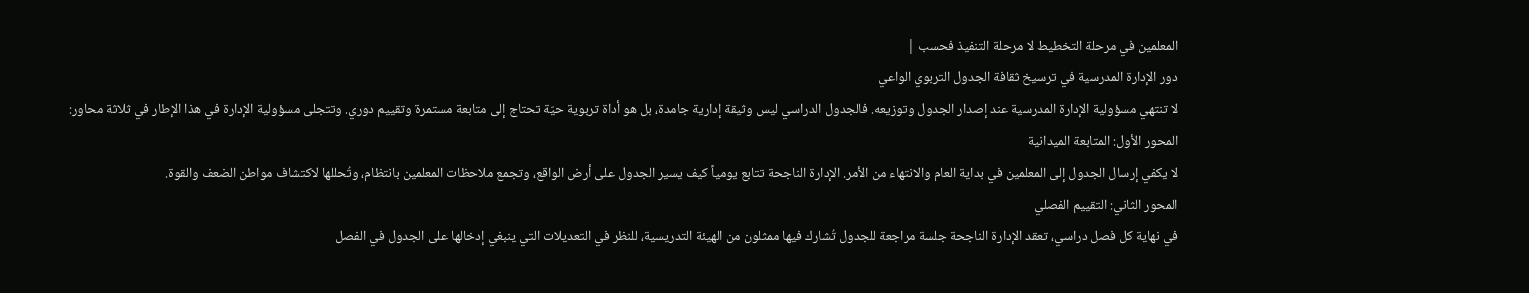المعلمين في مرحلة التخطيط لا مرحلة التنفيذ فحسب |
دور الإدارة المدرسية في ترسيخ ثقافة الجدول التربوي الواعي
لا تنتهي مسؤولية الإدارة المدرسية عند إصدار الجدول وتوزيعه. فالجدول الدراسي ليس وثيقة إدارية جامدة، بل هو أداة تربوية حيّة تحتاج إلى متابعة مستمرة وتقييم دوري. وتتجلى مسؤولية الإدارة في هذا الإطار في ثلاثة محاور:
المحور الأول: المتابعة الميدانية
لا يكفي إرسال الجدول إلى المعلمين في بداية العام والانتهاء من الأمر. الإدارة الناجحة تتابع يومياً كيف يسير الجدول على أرض الواقع، وتجمع ملاحظات المعلمين بانتظام، وتُحللها لاكتشاف مواطن الضعف والقوة.
المحور الثاني: التقييم الفصلي
في نهاية كل فصل دراسي، تعقد الإدارة الناجحة جلسة مراجعة للجدول تُشارك فيها ممثلون من الهيئة التدريسية، للنظر في التعديلات التي ينبغي إدخالها على الجدول في الفصل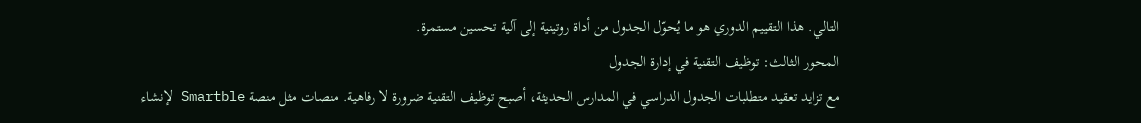التالي. هذا التقييم الدوري هو ما يُحوّل الجدول من أداة روتينية إلى آلية تحسين مستمرة.
المحور الثالث: توظيف التقنية في إدارة الجدول
مع تزايد تعقيد متطلبات الجدول الدراسي في المدارس الحديثة، أصبح توظيف التقنية ضرورة لا رفاهية. منصات مثل منصة Smartble لإنشاء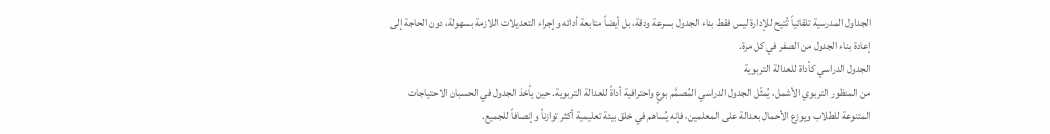الجداول المدرسية تلقائياً تُتيح للإدارة ليس فقط بناء الجدول بسرعة ودقة، بل أيضاً متابعة أدائه وإجراء التعديلات اللازمة بسهولة، دون الحاجة إلى إعادة بناء الجدول من الصفر في كل مرة.
الجدول الدراسي كأداة للعدالة التربوية
من المنظور التربوي الأشمل، يُمثّل الجدول الدراسي المُصمَّم بوعٍ واحترافية أداةً للعدالة التربوية. حين يأخذ الجدول في الحسبان الاحتياجات المتنوعة للطلاب ويوزع الأحمال بعدالة على المعلمين، فإنه يُساهم في خلق بيئة تعليمية أكثر توازناً وإنصافاً للجميع.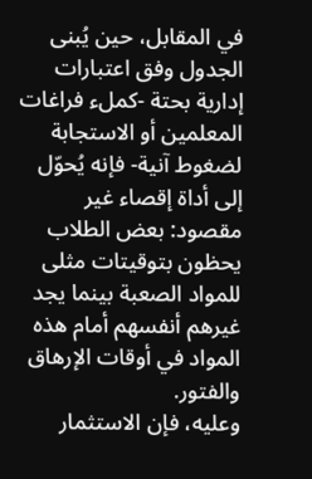في المقابل، حين يُبنى الجدول وفق اعتبارات إدارية بحتة -كملء فراغات المعلمين أو الاستجابة لضغوط آنية- فإنه يُحوّل إلى أداة إقصاء غير مقصود: بعض الطلاب يحظون بتوقيتات مثلى للمواد الصعبة بينما يجد غيرهم أنفسهم أمام هذه المواد في أوقات الإرهاق والفتور.
وعليه، فإن الاستثمار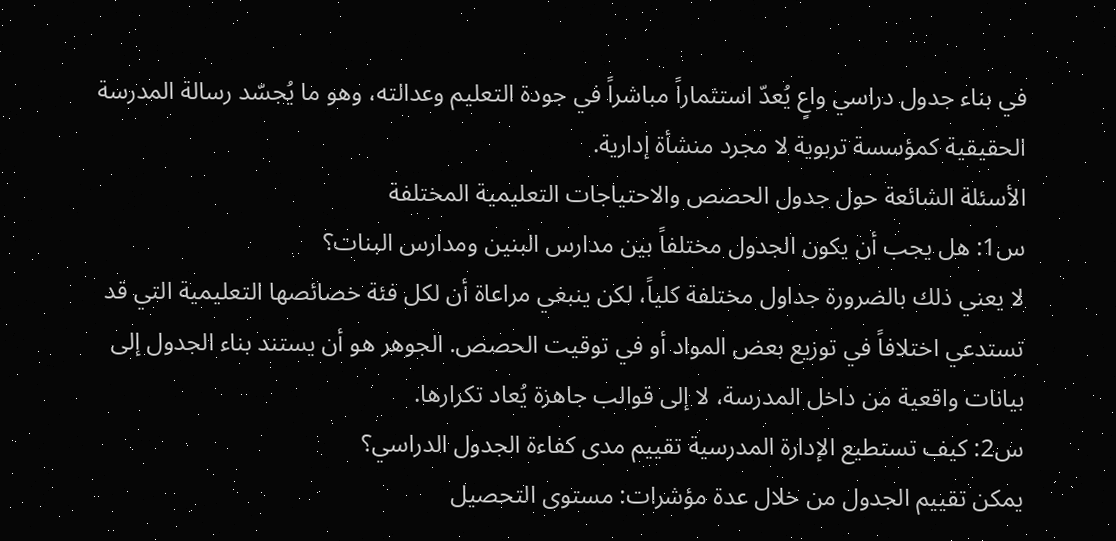في بناء جدول دراسي واعٍ يُعدّ استثماراً مباشراً في جودة التعليم وعدالته، وهو ما يُجسّد رسالة المدرسة الحقيقية كمؤسسة تربوية لا مجرد منشأة إدارية.
الأسئلة الشائعة حول جدول الحصص والاحتياجات التعليمية المختلفة
س1: هل يجب أن يكون الجدول مختلفاً بين مدارس البنين ومدارس البنات؟
لا يعني ذلك بالضرورة جداول مختلفة كلياً، لكن ينبغي مراعاة أن لكل فئة خصائصها التعليمية التي قد تستدعي اختلافاً في توزيع بعض المواد أو في توقيت الحصص. الجوهر هو أن يستند بناء الجدول إلى بيانات واقعية من داخل المدرسة، لا إلى قوالب جاهزة يُعاد تكرارها.
س2: كيف تستطيع الإدارة المدرسية تقييم مدى كفاءة الجدول الدراسي؟
يمكن تقييم الجدول من خلال عدة مؤشرات: مستوى التحصيل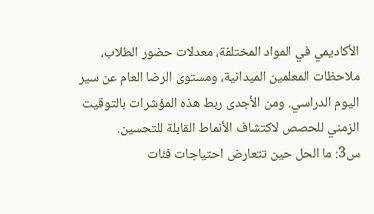الأكاديمي في المواد المختلفة، معدلات حضور الطلاب، ملاحظات المعلمين الميدانية، ومستوى الرضا العام عن سير اليوم الدراسي. ومن الأجدى ربط هذه المؤشرات بالتوقيت الزمني للحصص لاكتشاف الأنماط القابلة للتحسين.
س3: ما الحل حين تتعارض احتياجات فئات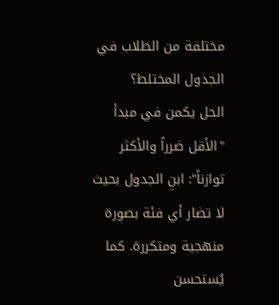مختلفة من الطلاب في الجدول المختلط؟
الحل يكمن في مبدأ "الأقل ضرراً والأكثر توازناً": ابنِ الجدول بحيث لا تضار أي فئة بصورة منهجية ومتكررة. كما يُستحسن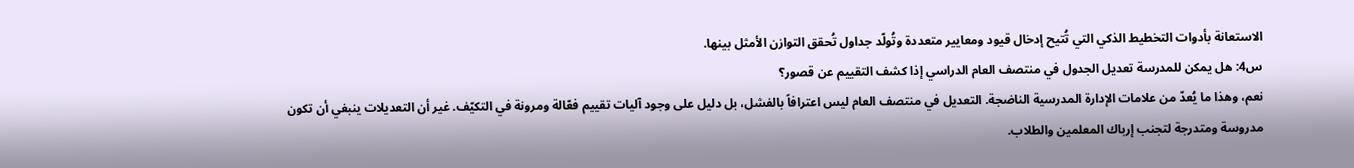الاستعانة بأدوات التخطيط الذكي التي تُتيح إدخال قيود ومعايير متعددة وتُولّد جداول تُحقق التوازن الأمثل بينها.
س4: هل يمكن للمدرسة تعديل الجدول في منتصف العام الدراسي إذا كشف التقييم عن قصور؟
نعم، وهذا ما يُعدّ من علامات الإدارة المدرسية الناضجة. التعديل في منتصف العام ليس اعترافاً بالفشل، بل دليل على وجود آليات تقييم فعّالة ومرونة في التكيّف. غير أن التعديلات ينبغي أن تكون مدروسة ومتدرجة لتجنب إرباك المعلمين والطلاب.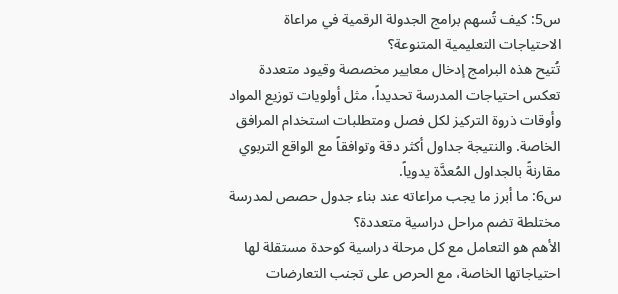س5: كيف تُسهم برامج الجدولة الرقمية في مراعاة الاحتياجات التعليمية المتنوعة؟
تُتيح هذه البرامج إدخال معايير مخصصة وقيود متعددة تعكس احتياجات المدرسة تحديداً، مثل أولويات توزيع المواد وأوقات ذروة التركيز لكل فصل ومتطلبات استخدام المرافق الخاصة. والنتيجة جداول أكثر دقة وتوافقاً مع الواقع التربوي مقارنةً بالجداول المُعدَّة يدوياً.
س6: ما أبرز ما يجب مراعاته عند بناء جدول حصص لمدرسة مختلطة تضم مراحل دراسية متعددة؟
الأهم هو التعامل مع كل مرحلة دراسية كوحدة مستقلة لها احتياجاتها الخاصة، مع الحرص على تجنب التعارضات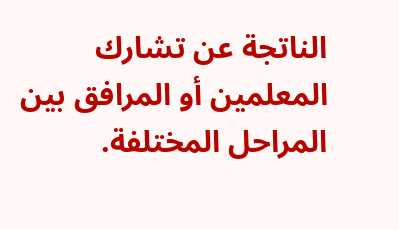الناتجة عن تشارك المعلمين أو المرافق بين المراحل المختلفة.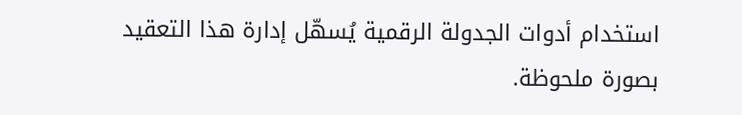استخدام أدوات الجدولة الرقمية يُسهّل إدارة هذا التعقيد بصورة ملحوظة.